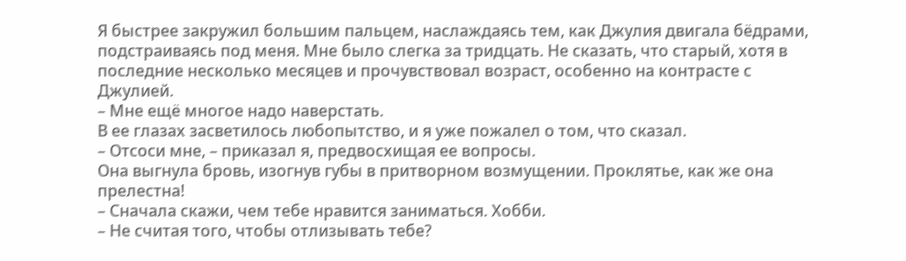Я быстрее закружил большим пальцем, наслаждаясь тем, как Джулия двигала бёдрами, подстраиваясь под меня. Мне было слегка за тридцать. Не сказать, что старый, хотя в последние несколько месяцев и прочувствовал возраст, особенно на контрасте с Джулией.
– Мне ещё многое надо наверстать.
В ее глазах засветилось любопытство, и я уже пожалел о том, что сказал.
– Отсоси мне, – приказал я, предвосхищая ее вопросы.
Она выгнула бровь, изогнув губы в притворном возмущении. Проклятье, как же она прелестна!
– Сначала скажи, чем тебе нравится заниматься. Хобби.
– Не считая того, чтобы отлизывать тебе?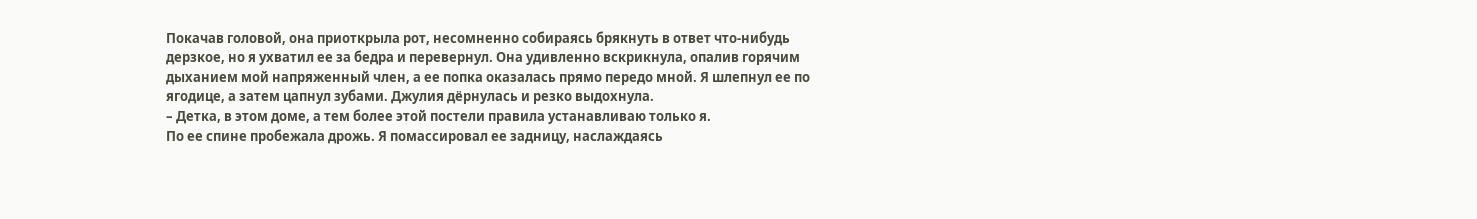Покачав головой, она приоткрыла рот, несомненно собираясь брякнуть в ответ что-нибудь дерзкое, но я ухватил ее за бедра и перевернул. Она удивленно вскрикнула, опалив горячим дыханием мой напряженный член, а ее попка оказалась прямо передо мной. Я шлепнул ее по ягодице, а затем цапнул зубами. Джулия дёрнулась и резко выдохнула.
– Детка, в этом доме, а тем более этой постели правила устанавливаю только я.
По ее спине пробежала дрожь. Я помассировал ее задницу, наслаждаясь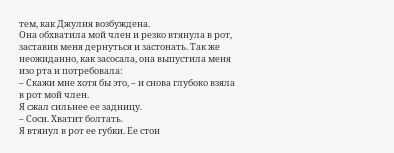тем, как Джулия возбуждена.
Она обхватила мой член и резко втянула в рот, заставив меня дернуться и застонать. Так же неожиданно, как засосала, она выпустила меня изо рта и потребовала:
– Скажи мне хотя бы это, – и снова глубоко взяла в рот мой член.
Я сжал сильнее ее задницу.
– Соси. Хватит болтать.
Я втянул в рот ее губки. Ее стон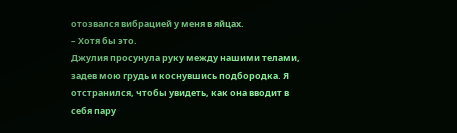отозвался вибрацией у меня в яйцах.
– Хотя бы это.
Джулия просунула руку между нашими телами, задев мою грудь и коснувшись подбородка. Я отстранился, чтобы увидеть, как она вводит в себя пару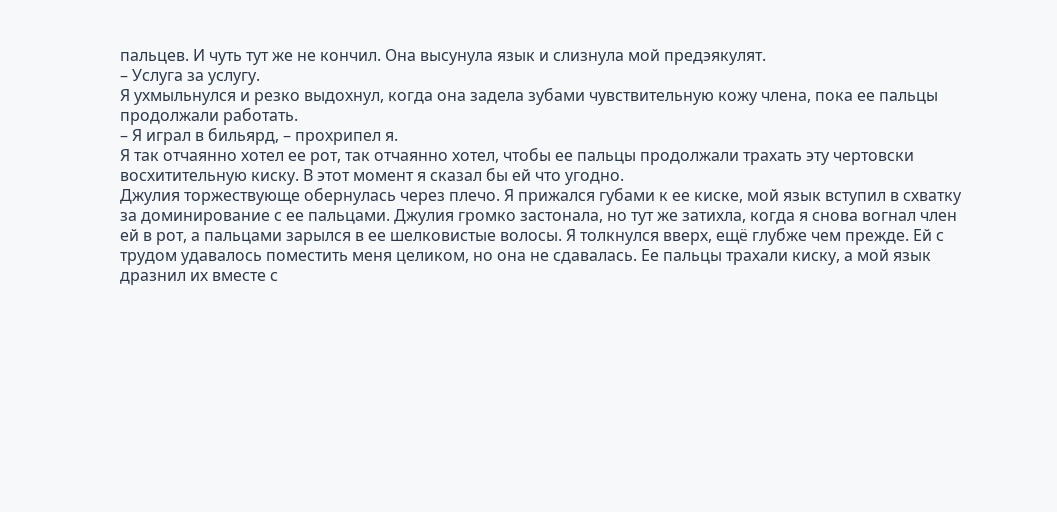пальцев. И чуть тут же не кончил. Она высунула язык и слизнула мой предэякулят.
– Услуга за услугу.
Я ухмыльнулся и резко выдохнул, когда она задела зубами чувствительную кожу члена, пока ее пальцы продолжали работать.
– Я играл в бильярд, – прохрипел я.
Я так отчаянно хотел ее рот, так отчаянно хотел, чтобы ее пальцы продолжали трахать эту чертовски восхитительную киску. В этот момент я сказал бы ей что угодно.
Джулия торжествующе обернулась через плечо. Я прижался губами к ее киске, мой язык вступил в схватку за доминирование с ее пальцами. Джулия громко застонала, но тут же затихла, когда я снова вогнал член ей в рот, а пальцами зарылся в ее шелковистые волосы. Я толкнулся вверх, ещё глубже чем прежде. Ей с трудом удавалось поместить меня целиком, но она не сдавалась. Ее пальцы трахали киску, а мой язык дразнил их вместе с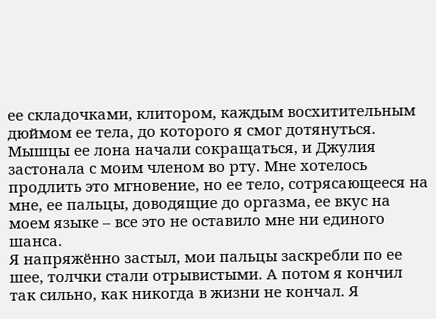ее складочками, клитором, каждым восхитительным дюймом ее тела, до которого я смог дотянуться. Мышцы ее лона начали сокращаться, и Джулия застонала с моим членом во рту. Мне хотелось продлить это мгновение, но ее тело, сотрясающееся на мне, ее пальцы, доводящие до оргазма, ее вкус на моем языке – все это не оставило мне ни единого шанса.
Я напряжённо застыл, мои пальцы заскребли по ее шее, толчки стали отрывистыми. А потом я кончил так сильно, как никогда в жизни не кончал. Я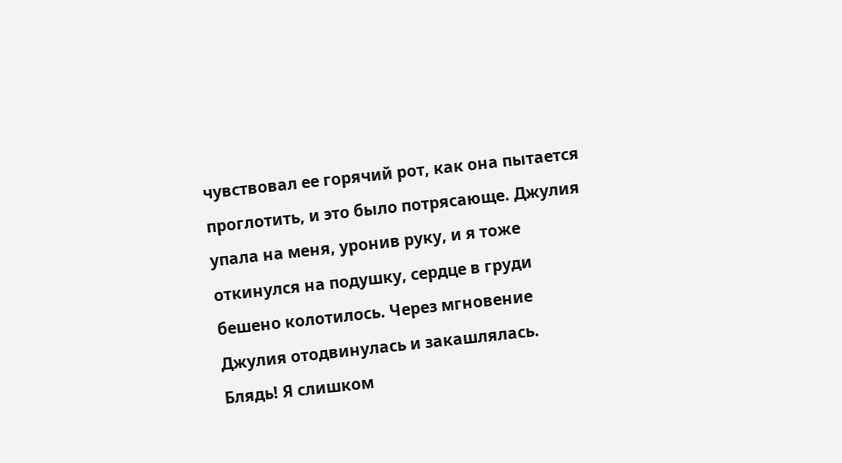чувствовал ее горячий рот, как она пытается проглотить, и это было потрясающе. Джулия упала на меня, уронив руку, и я тоже откинулся на подушку, сердце в груди бешено колотилось. Через мгновение Джулия отодвинулась и закашлялась.
Блядь! Я слишком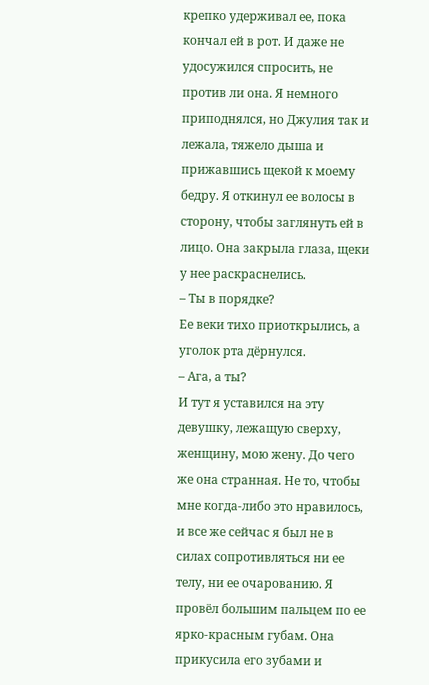крепко удерживал ее, пока кончал ей в рот. И даже не удосужился спросить, не против ли она. Я немного приподнялся, но Джулия так и лежала, тяжело дыша и прижавшись щекой к моему бедру. Я откинул ее волосы в сторону, чтобы заглянуть ей в лицо. Она закрыла глаза, щеки у нее раскраснелись.
– Ты в порядке?
Ее веки тихо приоткрылись, а уголок рта дёрнулся.
– Ага, а ты?
И тут я уставился на эту девушку, лежащую сверху, женщину, мою жену. До чего же она странная. Не то, чтобы мне когда-либо это нравилось, и все же сейчас я был не в силах сопротивляться ни ее телу, ни ее очарованию. Я провёл большим пальцем по ее ярко-красным губам. Она прикусила его зубами и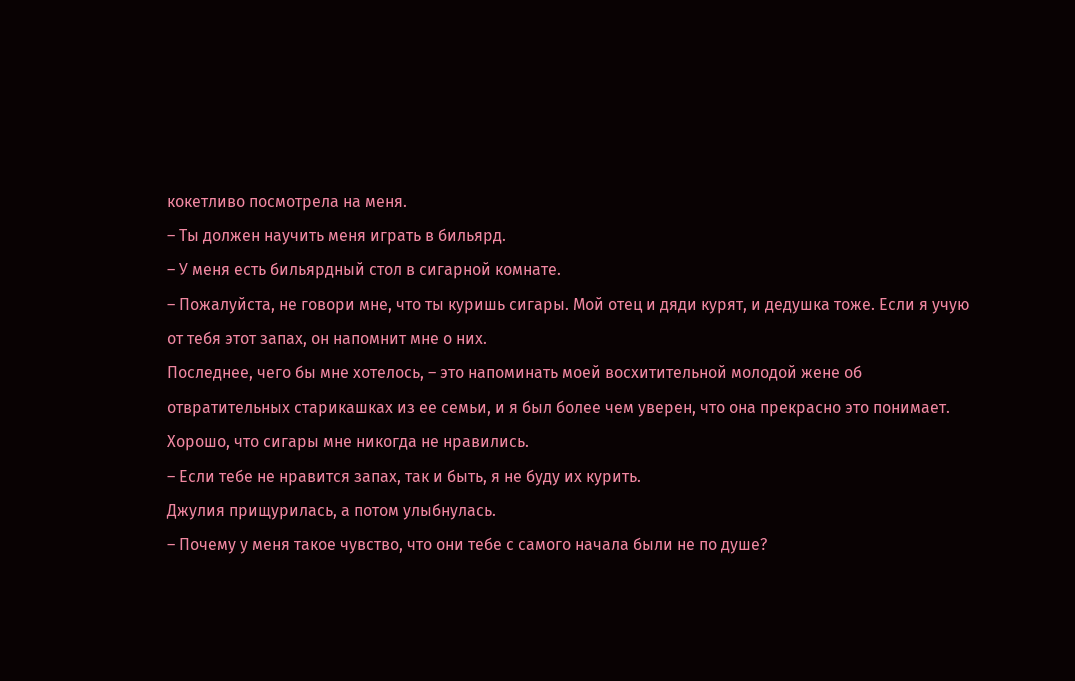кокетливо посмотрела на меня.
– Ты должен научить меня играть в бильярд.
– У меня есть бильярдный стол в сигарной комнате.
– Пожалуйста, не говори мне, что ты куришь сигары. Мой отец и дяди курят, и дедушка тоже. Если я учую от тебя этот запах, он напомнит мне о них.
Последнее, чего бы мне хотелось, – это напоминать моей восхитительной молодой жене об отвратительных старикашках из ее семьи, и я был более чем уверен, что она прекрасно это понимает. Хорошо, что сигары мне никогда не нравились.
– Если тебе не нравится запах, так и быть, я не буду их курить.
Джулия прищурилась, а потом улыбнулась.
– Почему у меня такое чувство, что они тебе с самого начала были не по душе?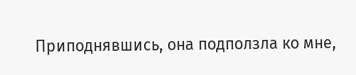Приподнявшись, она подползла ко мне,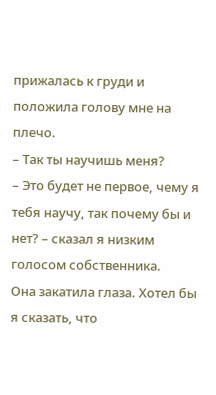прижалась к груди и положила голову мне на плечо.
– Так ты научишь меня?
– Это будет не первое, чему я тебя научу, так почему бы и нет? – сказал я низким голосом собственника.
Она закатила глаза. Хотел бы я сказать, что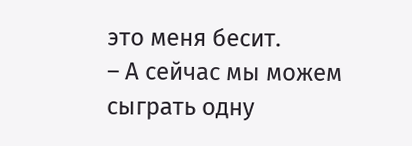это меня бесит.
– А сейчас мы можем сыграть одну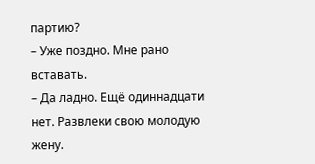партию?
– Уже поздно. Мне рано вставать.
– Да ладно. Ещё одиннадцати нет. Развлеки свою молодую жену.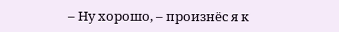– Ну хорошо, – произнёс я к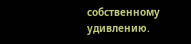собственному удивлению.